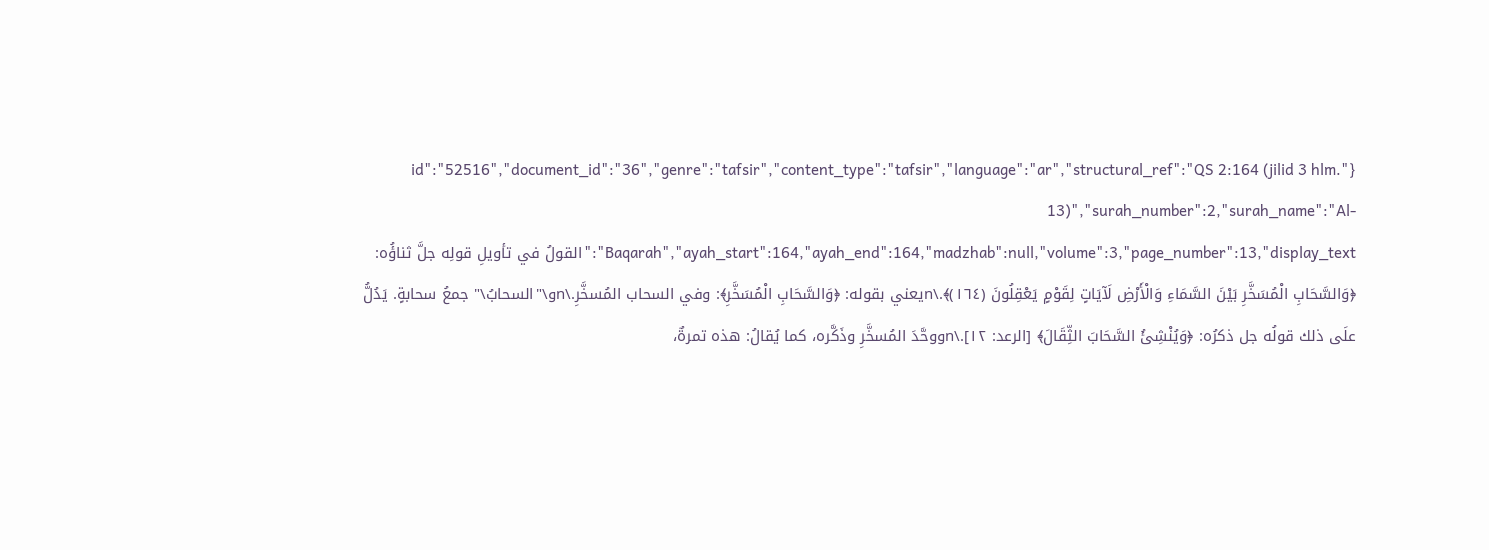{"id":"52516","document_id":"36","genre":"tafsir","content_type":"tafsir","language":"ar","structural_ref":"QS 2:164 (jilid 3 hlm. 13)","surah_number":2,"surah_name":"Al-Baqarah","ayah_start":164,"ayah_end":164,"madzhab":null,"volume":3,"page_number":13,"display_text":"القولُ في تأويلِ قولِه جلَّ ثناؤُه: ﴿وَالسَّحَابِ الْمُسَخَّرِ بَيْنَ السَّمَاءِ وَالْأَرْضِ لَآيَاتٍ لِقَوْمٍ يَعْقِلُونَ (١٦٤)﴾.\nيعني بقوله: ﴿وَالسَّحَابِ الْمُسَخَّرِ﴾: وفي السحاب المُسخَّرِ.\nو\"السحابُ\" جمعُ سحابةٍ. يَدُلُّ علَى ذلك قولُه جل ذكرُه: ﴿وَيُنْشِئُ السَّحَابَ الثِّقَالَ﴾ [الرعد: ١٢].\nووحَّدَ المُسخَّرِ وذَكَّره، كما يُقالُ: هذه تمرةٌ،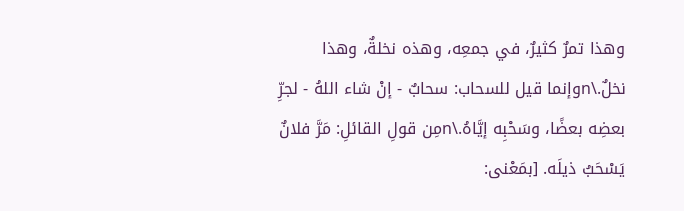وهذا تمرٌ كثيرٌ، في جمعِه، وهذه نخلةٌ، وهذا نخلٌ.\nوإنما قيل للسحاب: سحابٌ - إنْ شاء اللهُ - لجرِّ بعضِه بعضًا، وسَحْبِه إيَّاهُ.\nمِن قولِ القائلِ: مَرَّ فلانٌ يَسْحَبُ ذيلَه. [بمَعْنى: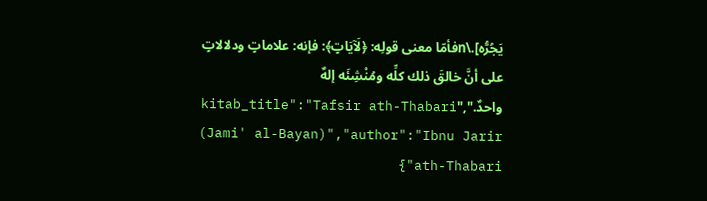يَجُرُّه].\nفأمّا معنى قولِه: ﴿لَآيَاتٍ﴾: فإنه: علاماتٍ ودلالاتٍ على أنَّ خالقَ ذلك كلِّه ومُنْشِئَه إلهٌ واحدٌ.","kitab_title":"Tafsir ath-Thabari (Jami' al-Bayan)","author":"Ibnu Jarir ath-Thabari"}